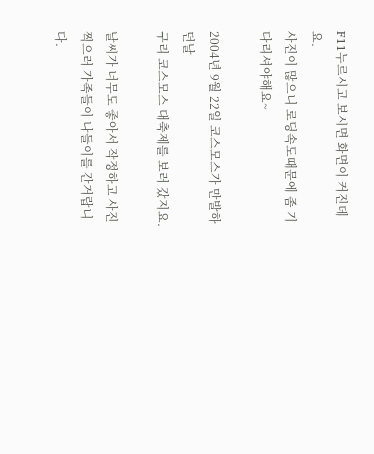F11누르시고 보시면 화면이 커진데요.
사진이 많으니 로딩속도때문에 좀 기다리셔야해요~

2004년 9월 22일 코스모스가 만발하던날
구리 코스모스 대축제를 보러 갔지요.

날씨가 너무도 좋아서 작정하고 사진 찍으러 가족들이 나들이를 간거랍니다.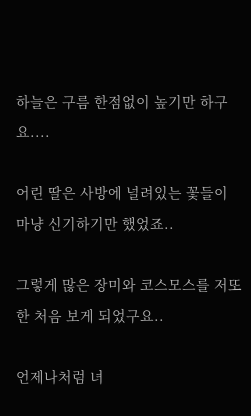하늘은 구름 한점없이 높기만 하구요....

어린 딸은 사방에 널려있는 꽃들이 마냥 신기하기만 했었죠..

그렇게 많은 장미와 코스모스를 저또한 처음 보게 되었구요..

언제나처럼 녀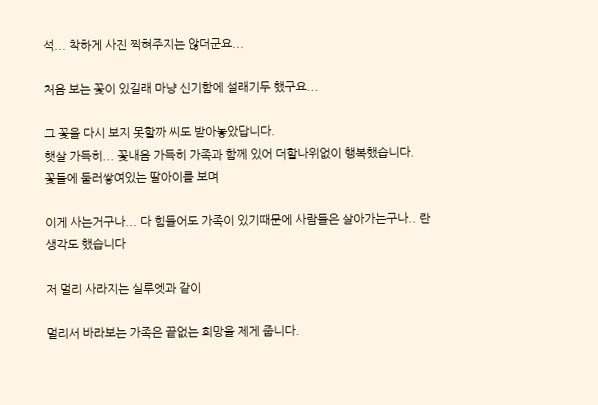석... 착하게 사진 찍혀주지는 않더군요...

처음 보는 꽃이 있길래 마냥 신기함에 설래기두 했구요...

그 꽃을 다시 보지 못할까 씨도 받아놓았답니다.
햇살 가득히... 꽃내음 가득히 가족과 함께 있어 더할나위없이 행복했습니다.
꽃들에 둘러쌓여있는 딸아이를 보며

이게 사는거구나... 다 힘들어도 가족이 있기때문에 사람들은 살아가는구나.. 란
생각도 했습니다

저 멀리 사라지는 실루엣과 같이

멀리서 바라보는 가족은 끝없는 희망을 제게 줍니다.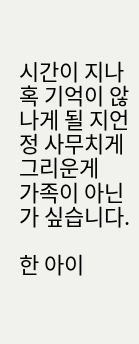시간이 지나 혹 기억이 않나게 될 지언정 사무치게 그리운게
가족이 아닌가 싶습니다.

한 아이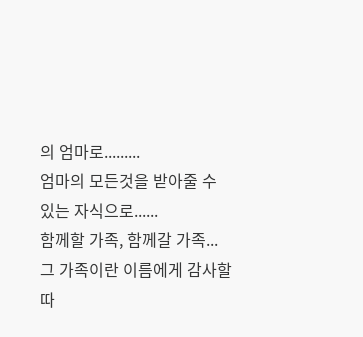의 엄마로.........
엄마의 모든것을 받아줄 수 있는 자식으로......
함께할 가족, 함께갈 가족...
그 가족이란 이름에게 감사할 따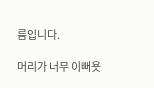름입니다.

머리가 너무 이뻐욧